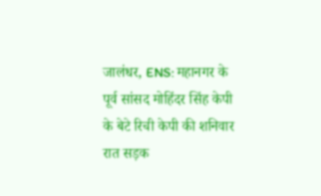जालंधर, ENS: महानगर के पूर्व सांसद मोहिंदर सिंह केपी के बेटे रिची केपी की शनिवार रात सड़क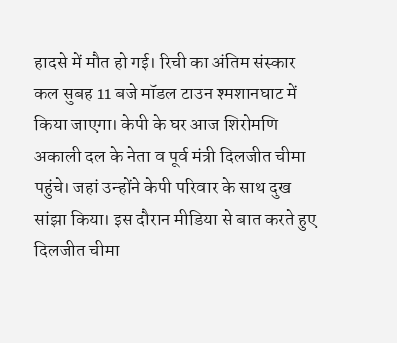हादसे में मौत हो गई। रिची का अंतिम संस्कार कल सुबह 11 बजे मॉडल टाउन श्मशानघाट में किया जाएगा। केपी के घर आज शिरोमणि अकाली दल के नेता व पूर्व मंत्री दिलजीत चीमा पहुंचे। जहां उन्होंने केपी परिवार के साथ दुख सांझा किया। इस दौरान मीडिया से बात करते हुए दिलजीत चीमा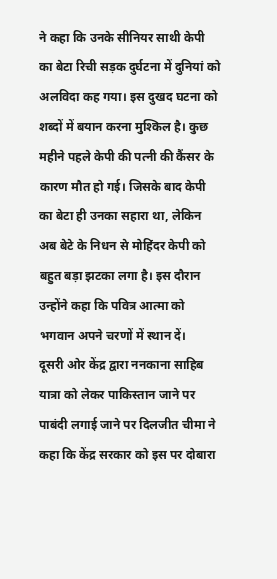ने कहा कि उनके सीनियर साथी केपी का बेटा रिची सड़क दुर्घटना में दुनियां को अलविदा कह गया। इस दुखद घटना को शब्दों में बयान करना मुश्किल है। कुछ महीने पहले केपी की पत्नी की कैंसर के कारण मौत हो गई। जिसके बाद केपी का बेटा ही उनका सहारा था, लेकिन अब बेटे के निधन से मोहिंदर केपी को बहुत बड़ा झटका लगा है। इस दौरान उन्होंने कहा कि पवित्र आत्मा को भगवान अपने चरणों में स्थान दें।
दूसरी ओर केंद्र द्वारा ननकाना साहिब यात्रा को लेकर पाकिस्तान जाने पर पाबंदी लगाई जाने पर दिलजीत चीमा ने कहा कि केंद्र सरकार को इस पर दोबारा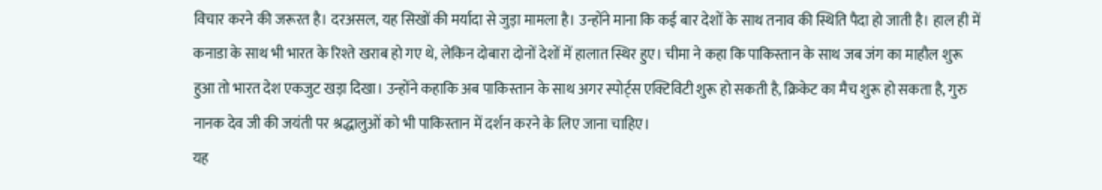विचार करने की जरूरत है। दरअसल, यह सिखों की मर्यादा से जुड़ा मामला है। उन्होंने माना कि कई बार देशों के साथ तनाव की स्थिति पैदा हो जाती है। हाल ही में कनाडा के साथ भी भारत के रिश्ते खराब हो गए थे, लेकिन दोबारा दोनों देशों में हालात स्थिर हुए। चीमा ने कहा कि पाकिस्तान के साथ जब जंग का माहौल शुरू हुआ तो भारत देश एकजुट खड़ा दिखा। उन्होंने कहाकि अब पाकिस्तान के साथ अगर स्पोर्ट्स एक्टिविटी शुरू हो सकती है, क्रिकेट का मैच शुरू हो सकता है, गुरु नानक देव जी की जयंती पर श्रद्धालुओं को भी पाकिस्तान में दर्शन करने के लिए जाना चाहिए।
यह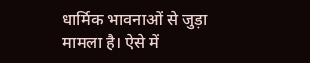धार्मिक भावनाओं से जुड़ा मामला है। ऐसे में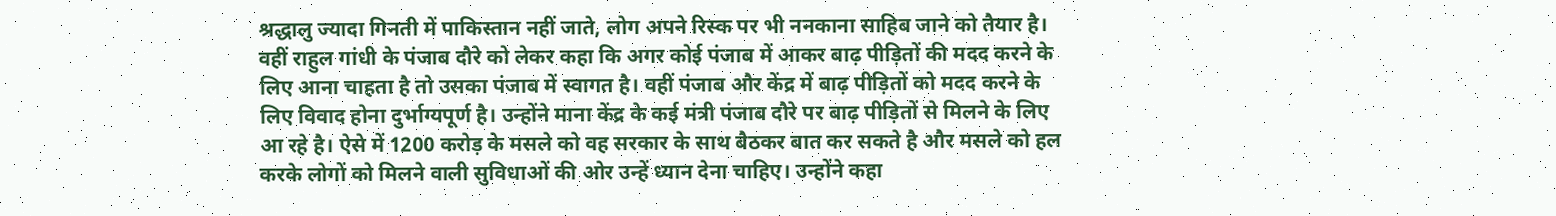श्रद्धालु ज्यादा गिनती में पाकिस्तान नहीं जाते, लोग अपने रिस्क पर भी ननकाना साहिब जाने को तैयार है। वहीं राहुल गांधी के पंजाब दौरे को लेकर कहा कि अगर कोई पंजाब में आकर बाढ़ पीड़ितों की मदद करने के लिए आना चाहता है तो उसका पंजाब में स्वागत है। वहीं पंजाब और केंद्र में बाढ़ पीड़ितों को मदद करने के लिए विवाद होना दुर्भाग्यपूर्ण है। उन्होंने माना केंद्र के कई मंत्री पंजाब दौरे पर बाढ़ पीड़ितों से मिलने के लिए आ रहे है। ऐसे में 1200 करोड़ के मसले को वह सरकार के साथ बैठकर बात कर सकते है और मसले को हल करके लोगों को मिलने वाली सुविधाओं की ओर उन्हें ध्यान देना चाहिए। उन्होंने कहा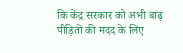कि केंद्र सरकार को अभी बाढ़ पीड़ितों की मदद के लिए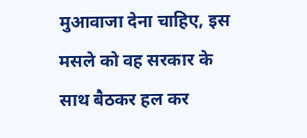मुआवाजा देना चाहिए, इस मसले को वह सरकार के साथ बैठकर हल कर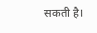सकती है।